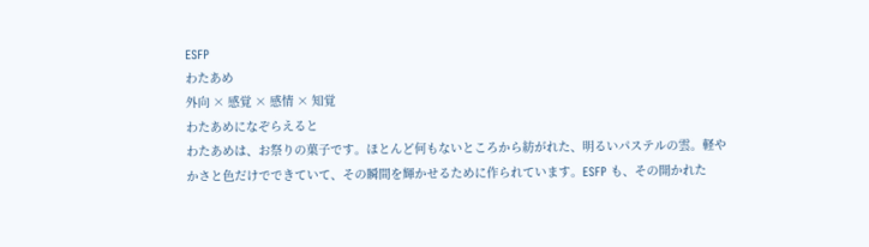ESFP
わたあめ
外向 × 感覚 × 感情 × 知覚
わたあめになぞらえると
わたあめは、お祭りの菓子です。ほとんど何もないところから紡がれた、明るいパステルの雲。軽やかさと色だけでできていて、その瞬間を輝かせるために作られています。ESFP も、その開かれた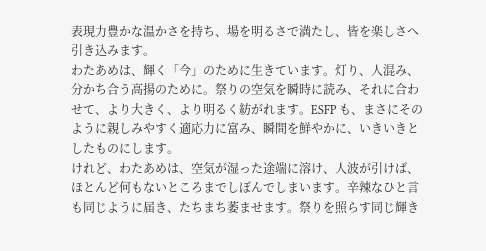表現力豊かな温かさを持ち、場を明るさで満たし、皆を楽しさへ引き込みます。
わたあめは、輝く「今」のために生きています。灯り、人混み、分かち合う高揚のために。祭りの空気を瞬時に読み、それに合わせて、より大きく、より明るく紡がれます。ESFP も、まさにそのように親しみやすく適応力に富み、瞬間を鮮やかに、いきいきとしたものにします。
けれど、わたあめは、空気が湿った途端に溶け、人波が引けば、ほとんど何もないところまでしぼんでしまいます。辛辣なひと言も同じように届き、たちまち萎ませます。祭りを照らす同じ輝き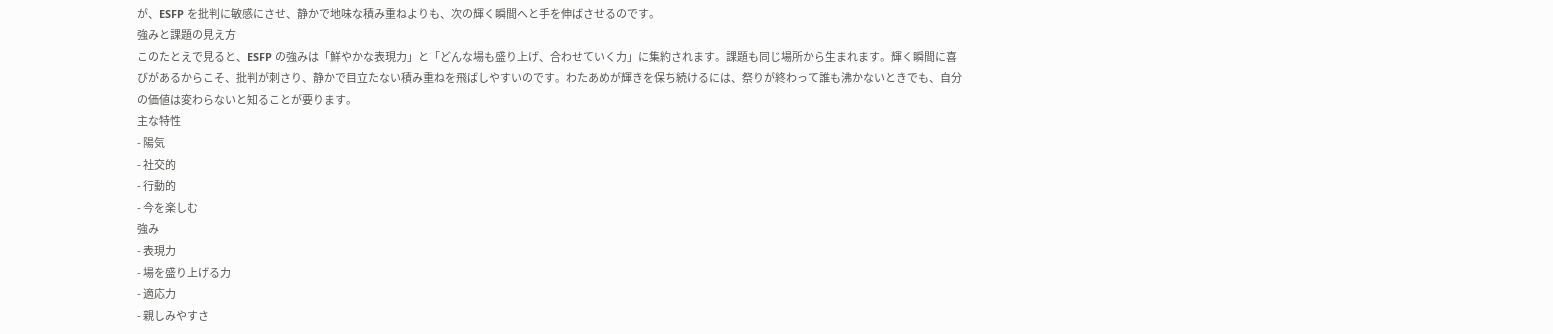が、ESFP を批判に敏感にさせ、静かで地味な積み重ねよりも、次の輝く瞬間へと手を伸ばさせるのです。
強みと課題の見え方
このたとえで見ると、ESFP の強みは「鮮やかな表現力」と「どんな場も盛り上げ、合わせていく力」に集約されます。課題も同じ場所から生まれます。輝く瞬間に喜びがあるからこそ、批判が刺さり、静かで目立たない積み重ねを飛ばしやすいのです。わたあめが輝きを保ち続けるには、祭りが終わって誰も沸かないときでも、自分の価値は変わらないと知ることが要ります。
主な特性
- 陽気
- 社交的
- 行動的
- 今を楽しむ
強み
- 表現力
- 場を盛り上げる力
- 適応力
- 親しみやすさ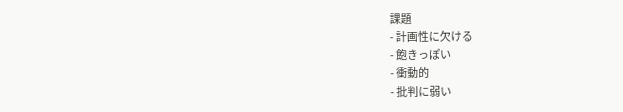課題
- 計画性に欠ける
- 飽きっぽい
- 衝動的
- 批判に弱い